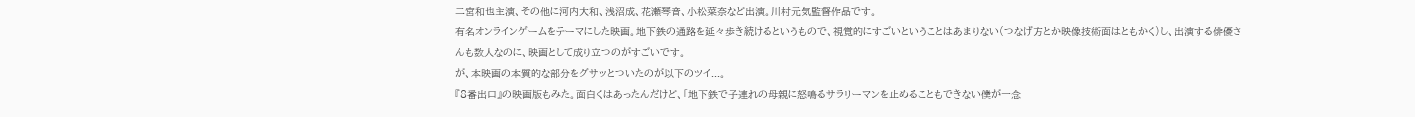二宮和也主演、その他に河内大和、浅沼成、花瀬琴音、小松菜奈など出演。川村元気監督作品です。
有名オンラインゲームをテーマにした映画。地下鉄の通路を延々歩き続けるというもので、視覚的にすごいということはあまりない(つなげ方とか映像技術面はともかく)し、出演する俳優さんも数人なのに、映画として成り立つのがすごいです。
が、本映画の本質的な部分をグサッとついたのが以下のツイ...。
『8番出口』の映画版もみた。面白くはあったんだけど、「地下鉄で子連れの母親に怒鳴るサラリーマンを止めることもできない僕が一念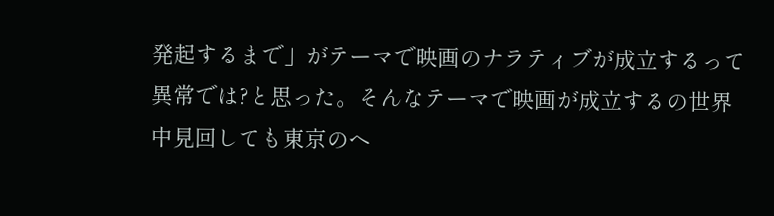発起するまで」がテーマで映画のナラティブが成立するって異常では?と思った。そんなテーマで映画が成立するの世界中見回しても東京のヘ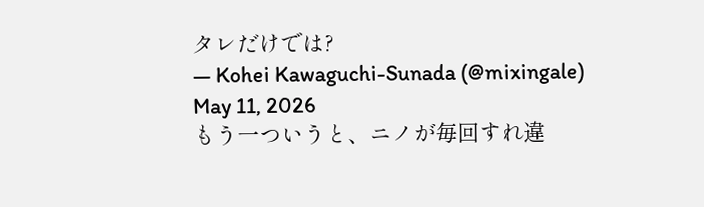タレだけでは?
— Kohei Kawaguchi-Sunada (@mixingale) May 11, 2026
もう一ついうと、ニノが毎回すれ違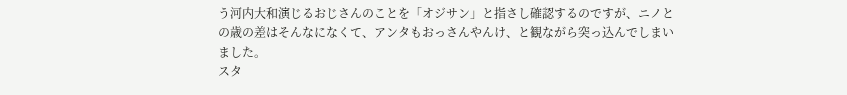う河内大和演じるおじさんのことを「オジサン」と指さし確認するのですが、ニノとの歳の差はそんなになくて、アンタもおっさんやんけ、と観ながら突っ込んでしまいました。
スタ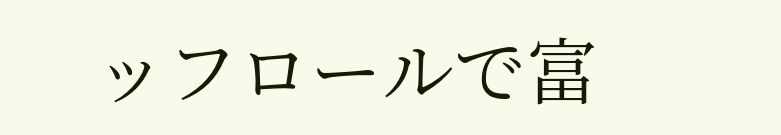ッフロールで富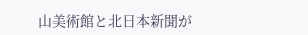山美術館と北日本新聞が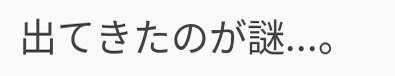出てきたのが謎...。